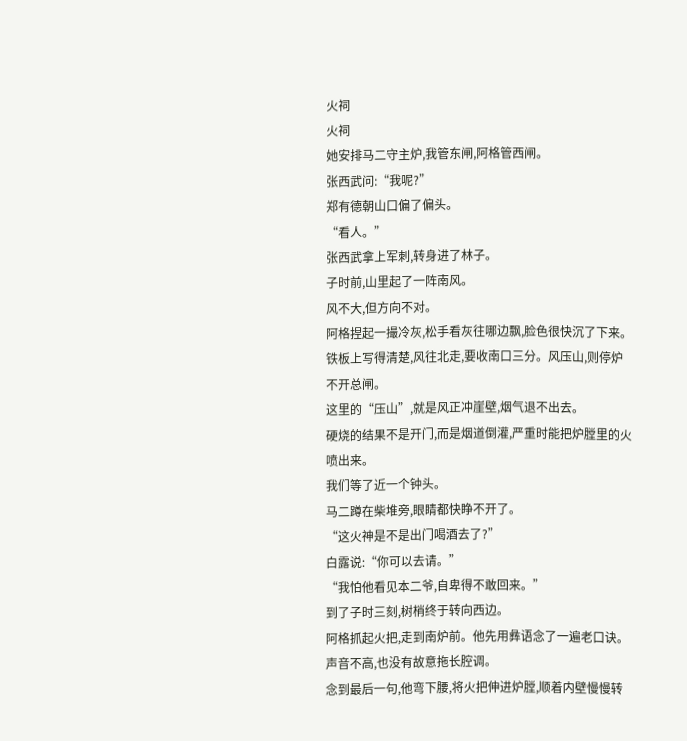火祠
火祠
她安排马二守主炉,我管东闸,阿格管西闸。
张西武问:“我呢?”
郑有德朝山口偏了偏头。
“看人。”
张西武拿上军刺,转身进了林子。
子时前,山里起了一阵南风。
风不大,但方向不对。
阿格捏起一撮冷灰,松手看灰往哪边飘,脸色很快沉了下来。
铁板上写得清楚,风往北走,要收南口三分。风压山,则停炉不开总闸。
这里的“压山”,就是风正冲崖壁,烟气退不出去。
硬烧的结果不是开门,而是烟道倒灌,严重时能把炉膛里的火喷出来。
我们等了近一个钟头。
马二蹲在柴堆旁,眼睛都快睁不开了。
“这火神是不是出门喝酒去了?”
白露说:“你可以去请。”
“我怕他看见本二爷,自卑得不敢回来。”
到了子时三刻,树梢终于转向西边。
阿格抓起火把,走到南炉前。他先用彝语念了一遍老口诀。
声音不高,也没有故意拖长腔调。
念到最后一句,他弯下腰,将火把伸进炉膛,顺着内壁慢慢转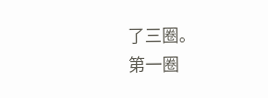了三圈。
第一圈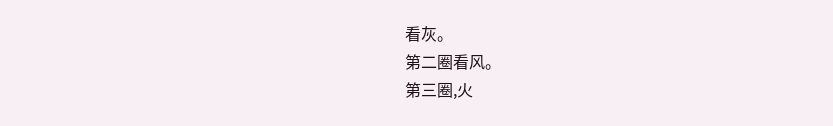看灰。
第二圈看风。
第三圈,火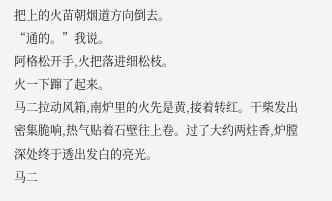把上的火苗朝烟道方向倒去。
“通的。”我说。
阿格松开手,火把落进细松枝。
火一下蹿了起来。
马二拉动风箱,南炉里的火先是黄,接着转红。干柴发出密集脆响,热气贴着石壁往上卷。过了大约两炷香,炉膛深处终于透出发白的亮光。
马二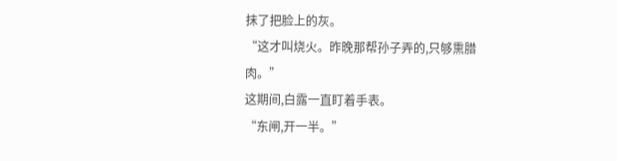抹了把脸上的灰。
“这才叫烧火。昨晚那帮孙子弄的,只够熏腊肉。”
这期间,白露一直盯着手表。
“东闸,开一半。”